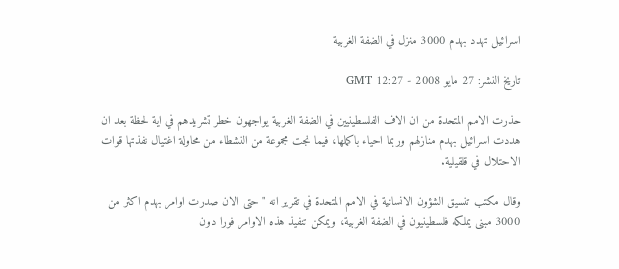اسرائيل تهدد بهدم 3000 منزل في الضفة الغربية

تاريخ النشر: 27 مايو 2008 - 12:27 GMT

حذرت الامم المتحدة من ان الاف الفلسطينيين في الضفة الغربية يواجهون خطر تشريدهم في اية لحظة بعد ان هددت اسرائيل بهدم منازلهم وربما احياء باكملها، فيما نجت مجموعة من النشطاء من محاولة اغتيال نفذتها قوات الاحتلال في قلقيلية.

وقال مكتب تنسيق الشؤون الانسانية في الامم المتحدة في تقرير انه "حتى الان صدرت اوامر بهدم اكثر من 3000 مبنى يملكه فلسطينيون في الضفة الغربية، ويمكن تنفيذ هذه الاوامر فورا دون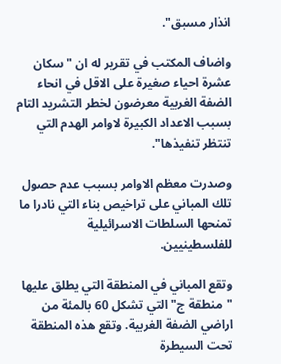انذار مسبق".

واضاف المكتب في تقرير له ان "سكان عشرة احياء صغيرة على الاقل في انحاء الضفة الغربية معرضون لخطر التشريد التام بسبب الاعداد الكبيرة لاوامر الهدم التي تنتظر تنفيذها".

وصدرت معظم الاوامر بسبب عدم حصول تلك المباني على تراخيص بناء التي نادرا ما تمنحها السلطات الاسرائيلية للفلسطينيين.

وتقع المباني في المنطقة التي يطلق عليها "منطقة ج" التي تشكل 60 بالمئة من اراضي الضفة الغربية. وتقع هذه المنطقة تحت السيطرة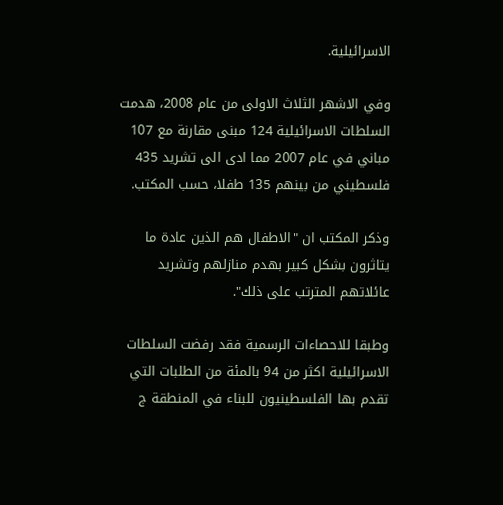الاسرائيلية.

وفي الاشهر الثلاث الاولى من عام 2008، هدمت السلطات الاسرائيلية 124 مبنى مقارنة مع 107 مباني في عام 2007 مما ادى الى تشريد 435 فلسطيني من بينهم 135 طفلا، حسب المكتب.

وذكر المكتب ان "الاطفال هم الذين عادة ما يتاثرون بشكل كبير بهدم منازلهم وتشريد عائلاتهم المترتب على ذلك".

وطبقا للاحصاءات الرسمية فقد رفضت السلطات الاسرائيلية اكثر من 94 بالمئة من الطلبات التي تقدم بها الفلسطينيون للبناء في المنطقة ج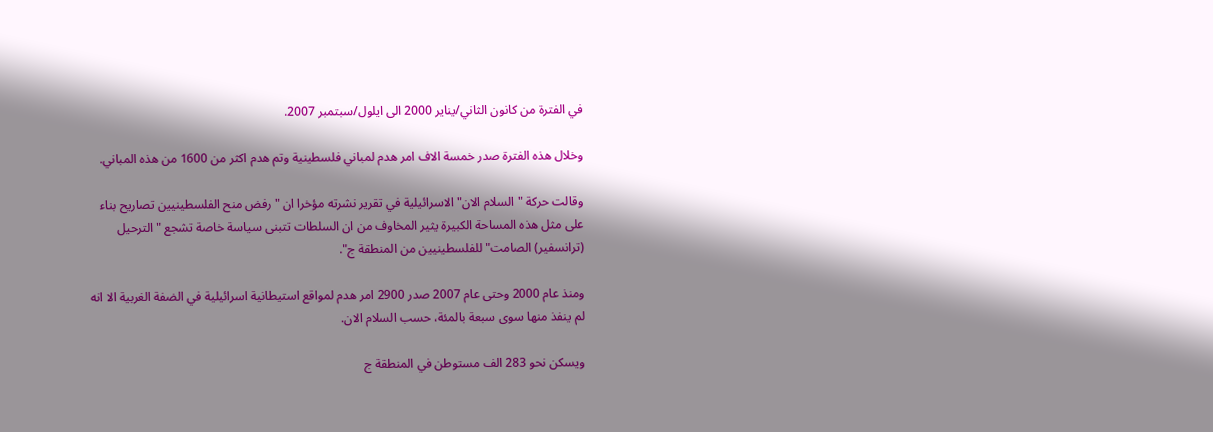في الفترة من كانون الثاني/يناير 2000 الى ايلول/سبتمبر 2007.

وخلال هذه الفترة صدر خمسة الاف امر هدم لمباني فلسطينية وتم هدم اكثر من 1600 من هذه المباني.

وقالت حركة "السلام الان" الاسرائيلية في تقرير نشرته مؤخرا ان "رفض منح الفلسطينيين تصاريح بناء على مثل هذه المساحة الكبيرة يثير المخاوف من ان السلطات تتبنى سياسة خاصة تشجع "الترحيل (ترانسفير) الصامت" للفلسطينيين من المنطقة ج".

ومنذ عام 2000 وحتى عام 2007 صدر 2900 امر هدم لمواقع استيطانية اسرائيلية في الضفة الغربية الا انه لم ينفذ منها سوى سبعة بالمئة، حسب السلام الان.

ويسكن نحو 283 الف مستوطن في المنطقة ج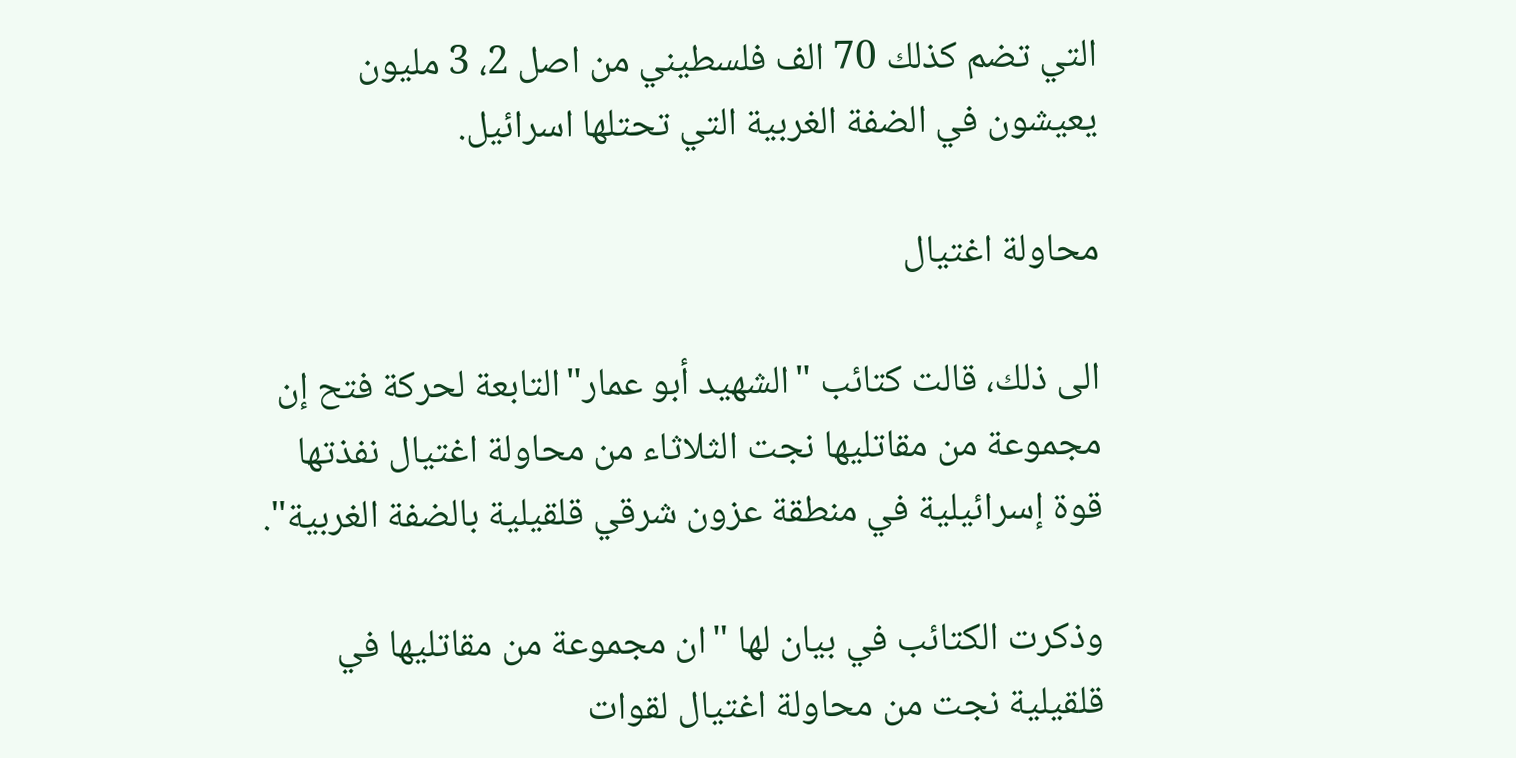التي تضم كذلك 70 الف فلسطيني من اصل 2، 3 مليون يعيشون في الضفة الغربية التي تحتلها اسرائيل.

محاولة اغتيال

الى ذلك، قالت كتائب "الشهيد أبو عمار"التابعة لحركة فتح إن مجموعة من مقاتليها نجت الثلاثاء من محاولة اغتيال نفذتها قوة إسرائيلية في منطقة عزون شرقي قلقيلية بالضفة الغربية".

وذكرت الكتائب في بيان لها "ان مجموعة من مقاتليها في قلقيلية نجت من محاولة اغتيال لقوات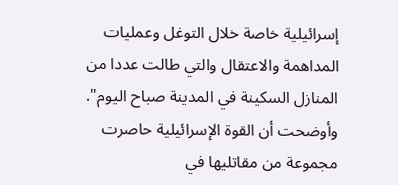إسرائيلية خاصة خلال التوغل وعمليات المداهمة والاعتقال والتي طالت عددا من المنازل السكينة في المدينة صباح اليوم". وأوضحت أن القوة الإسرائيلية حاصرت مجموعة من مقاتليها في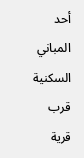أحد المباني السكنية قرب قرية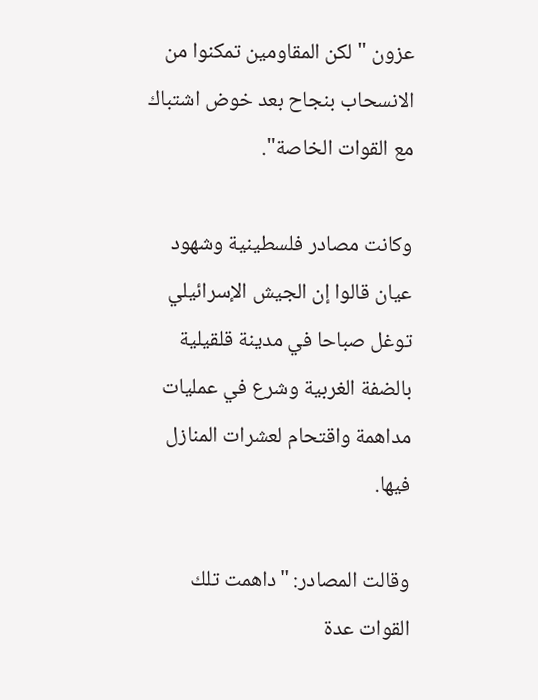عزون " لكن المقاومين تمكنوا من الانسحاب بنجاح بعد خوض اشتباك مع القوات الخاصة".

وكانت مصادر فلسطينية وشهود عيان قالوا إن الجيش الإسرائيلي توغل صباحا في مدينة قلقيلية بالضفة الغربية وشرع في عمليات مداهمة واقتحام لعشرات المنازل فيها.

وقالت المصادر: "داهمت تلك القوات عدة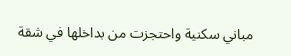مباني سكنية واحتجزت من بداخلها في شقة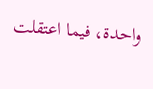واحدة، فيما اعتقلت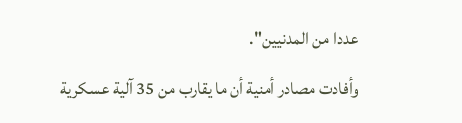عددا من المدنيين".

وأفادت مصادر أمنية أن ما يقارب من 35 آلية عسكرية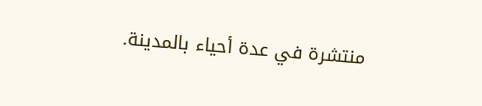منتشرة في عدة أحياء بالمدينة.